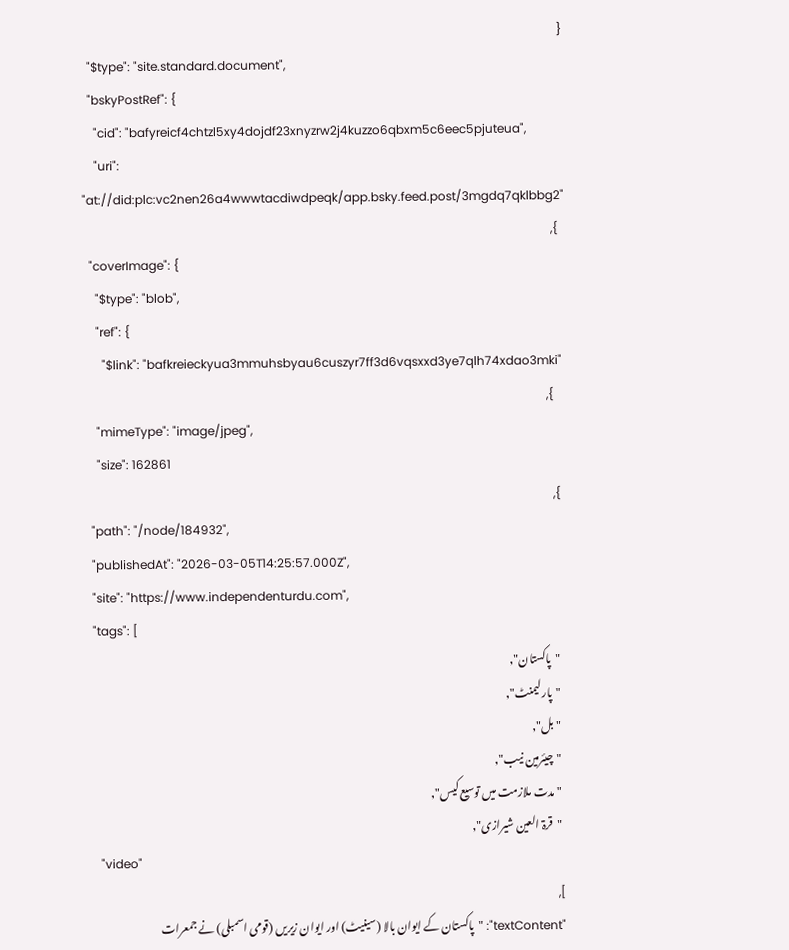{
  "$type": "site.standard.document",
  "bskyPostRef": {
    "cid": "bafyreicf4chtzl5xy4dojdf23xnyzrw2j4kuzzo6qbxm5c6eec5pjuteua",
    "uri": "at://did:plc:vc2nen26a4wwwtacdiwdpeqk/app.bsky.feed.post/3mgdq7qklbbg2"
  },
  "coverImage": {
    "$type": "blob",
    "ref": {
      "$link": "bafkreieckyua3mmuhsbyau6cuszyr7ff3d6vqsxxd3ye7qlh74xdao3mki"
    },
    "mimeType": "image/jpeg",
    "size": 162861
  },
  "path": "/node/184932",
  "publishedAt": "2026-03-05T14:25:57.000Z",
  "site": "https://www.independenturdu.com",
  "tags": [
    "پاکستان",
    "پارلیمنٹ",
    "بل",
    "چیئرمین نیب",
    "مدت ملازمت میں توسیع کیس",
    "قرۃ العین شیرازی",
    "video"
  ],
  "textContent": "پاکستان کے ایوان بالا (سینیٹ) اور ایوان زیریں (قومی اسمبلی) نے جمعرات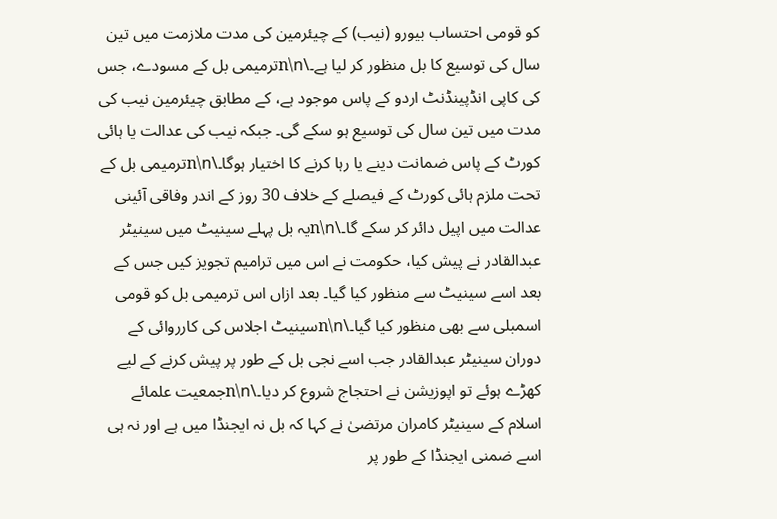کو قومی احتساب بیورو (نیب) کے چیئرمین کی مدت ملازمت میں تین سال کی توسیع کا بل منظور کر لیا ہے۔\n\nترمیمی بل کے مسودے، جس کی کاپی انڈپینڈنٹ اردو کے پاس موجود ہے، کے مطابق چیئرمین نیب کی مدت میں تین سال کی توسیع ہو سکے گی۔ جبکہ نیب کی عدالت یا ہائی کورٹ کے پاس ضمانت دینے یا رہا کرنے کا اختیار ہوگا۔\n\nترمیمی بل کے تحت ملزم ہائی کورٹ کے فیصلے کے خلاف 30 روز کے اندر وفاقی آئینی عدالت میں اپیل دائر کر سکے گا۔\n\nیہ بل پہلے سینیٹ میں سینیٹر عبدالقادر نے پیش کیا، حکومت نے اس میں ترامیم تجویز کیں جس کے بعد اسے سینیٹ سے منظور کیا گیا۔ بعد ازاں اس ترمیمی بل کو قومی اسمبلی سے بھی منظور کیا گیا۔\n\nسینیٹ اجلاس کی کارروائی کے دوران سینیٹر عبدالقادر جب اسے نجی بل کے طور پر پیش کرنے کے لیے کھڑے ہوئے تو اپوزیشن نے احتجاج شروع کر دیا۔\n\nجمعیت علمائے اسلام کے سینیٹر کامران مرتضیٰ نے کہا کہ بل نہ ایجنڈا میں ہے اور نہ ہی اسے ضمنی ایجنڈا کے طور پر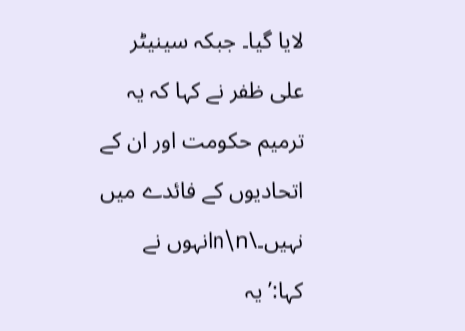لایا گیا۔ جبکہ سینیٹر علی ظفر نے کہا کہ یہ ترمیم حکومت اور ان کے اتحادیوں کے فائدے میں نہیں۔\n\nانہوں نے کہا:’یہ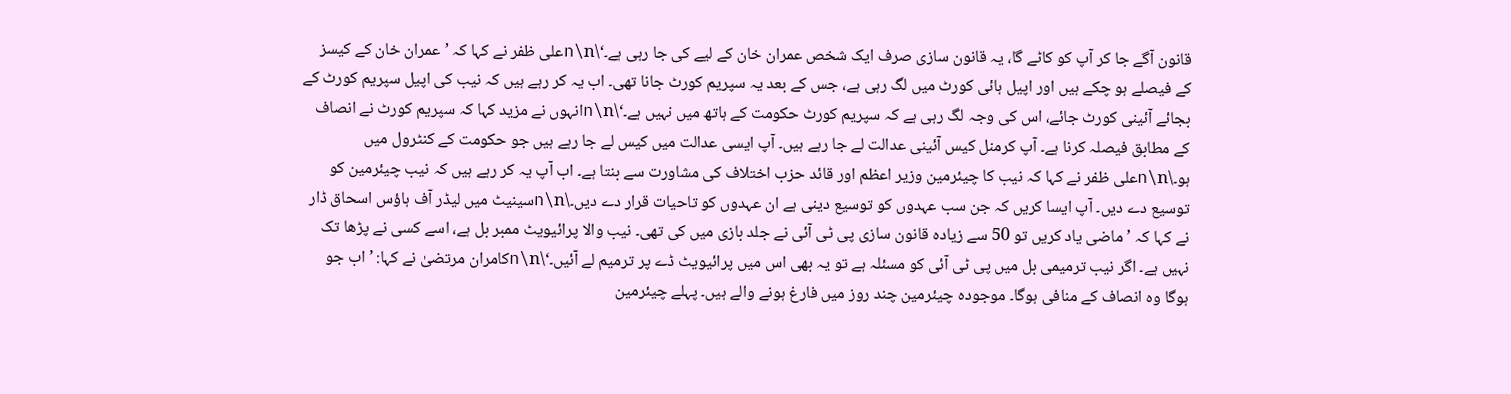قانون آگے جا کر آپ کو کاٹے گا، یہ قانون سازی صرف ایک شخص عمران خان کے لیے کی جا رہی ہے۔‘\n\nعلی ظفر نے کہا کہ ’عمران خان کے کیسز کے فیصلے ہو چکے ہیں اور اپیل ہائی کورٹ میں لگ رہی ہے، جس کے بعد یہ سپریم کورٹ جانا تھی۔ اب یہ کر رہے ہیں کہ نیب کی اپیل سپریم کورٹ کے بجائے آئینی کورٹ جائے، اس کی وجہ لگ رہی ہے کہ سپریم کورٹ حکومت کے ہاتھ میں نہیں ہے۔‘\n\nانہوں نے مزید کہا کہ سپریم کورٹ نے انصاف کے مطابق فیصلہ کرنا ہے۔ آپ کرمنل کیس آئینی عدالت لے جا رہے ہیں۔ آپ ایسی عدالت میں کیس لے جا رہے ہیں جو حکومت کے کنٹرول میں ہو۔\n\nعلی ظفر نے کہا کہ نیب کا چیئرمین وزیر اعظم اور قائد حزب اختلاف کی مشاورت سے بنتا ہے۔ اب آپ یہ کر رہے ہیں کہ نیب چیئرمین کو توسیع دے دیں۔ آپ ایسا کریں کہ جن سب عہدوں کو توسیع دینی ہے ان عہدوں کو تاحیات قرار دے دیں۔\n\nسینیٹ میں لیڈر آف ہاؤس اسحاق ڈار نے کہا کہ ’ماضی یاد کریں تو 50 سے زیادہ قانون سازی پی ٹی آئی نے جلد بازی میں کی تھی۔ نیب والا پرائیویٹ ممبر بل ہے، اسے کسی نے پڑھا تک نہیں ہے۔ اگر نیب ترمیمی بل میں پی ٹی آئی کو مسئلہ ہے تو یہ بھی اس میں پرائیویٹ ڈے پر ترمیم لے آئیں۔‘\n\nکامران مرتضیٰ نے کہا: ’اب جو ہوگا وہ انصاف کے منافی ہوگا۔ موجودہ چیئرمین چند روز میں فارغ ہونے والے ہیں۔ پہلے چیئرمین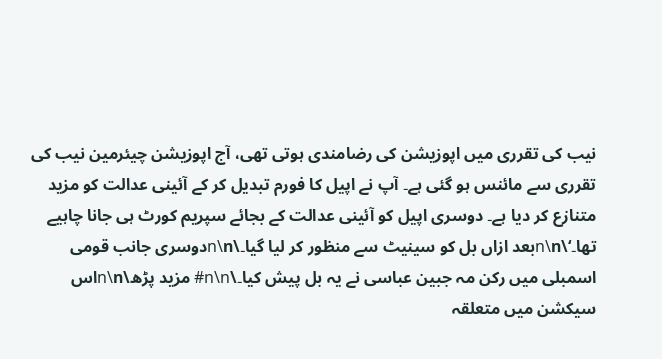نیب کی تقرری میں اپوزیشن کی رضامندی ہوتی تھی، آج اپوزیشن چیئرمین نیب کی تقرری سے مائنس ہو گئی ہے۔ آپ نے اپیل کا فورم تبدیل کر کے آئینی عدالت کو مزید متنازع کر دیا ہے۔ دوسری اپیل کو آئینی عدالت کے بجائے سپریم کورٹ ہی جانا چاہیے تھا۔‘\n\nبعد ازاں بل کو سینیٹ سے منظور کر لیا گیا۔\n\nدوسری جانب قومی اسمبلی میں رکن مہ جبین عباسی نے یہ بل پیش کیا۔\n\n# مزید پڑھ\n\nاس سیکشن میں متعلقہ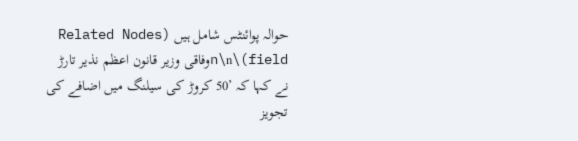حوالہ پوائنٹس شامل ہیں (Related Nodes field)\n\nوفاقی وزیر قانون اعظم نذیر تارڑ نے کہا کہ ’50 کروڑ کی سیلنگ میں اضافے کی تجویز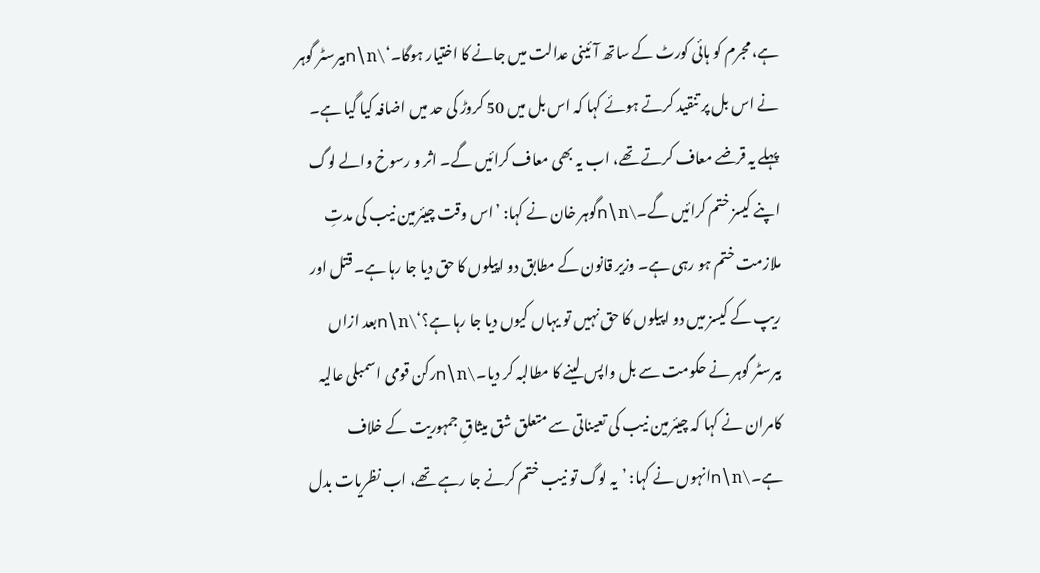ہے، مجرم کو ہائی کورٹ کے ساتھ آئینی عدالت میں جانے کا اختیار ہوگا۔‘\n\nبیرسٹر گوہر نے اس بل پر تنقید کرتے ہوئے کہا کہ اس بل میں 50 کروڑ کی حد میں اضافہ کیا گیا ہے۔ پہلے یہ قرضے معاف کرتے تھے، اب یہ بھی معاف کرائیں گے۔ اثر و رسوخ والے لوگ اپنے کیسز ختم کرائیں گے۔\n\nگوہر خان نے کہا: ’اس وقت چیئرمین نیب کی مدتِ ملازمت ختم ہو رہی ہے۔ وزیر قانون کے مطابق دو اپیلوں کا حق دیا جا رہا ہے۔ قتل اور ریپ کے کیسز میں دو اپیلوں کا حق نہیں تو یہاں کیوں دیا جا رہا ہے؟‘\n\nبعد ازاں بیرسٹر گوہر نے حکومت سے بل واپس لینے کا مطالبہ کر دیا۔\n\nرکن قومی اسمبلی عالیہ کامران نے کہا کہ چیئرمین نیب کی تعیناتی سے متعلق شق میثاقِ جمہوریت کے خلاف ہے۔\n\nانہوں نے کہا: ’یہ لوگ تو نیب ختم کرنے جا رہے تھے، اب نظریات بدل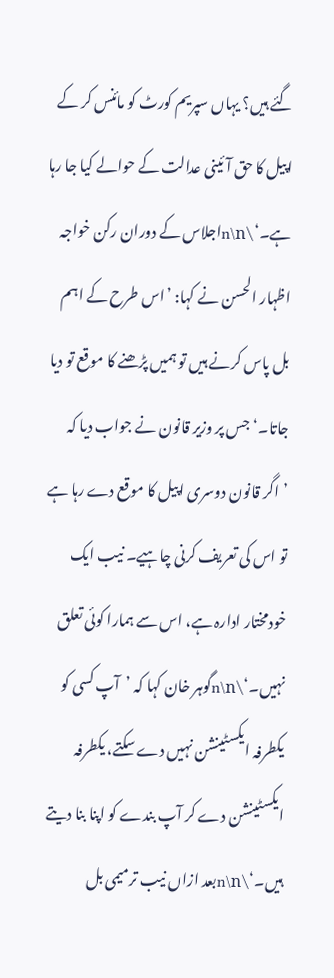گئے ہیں؟ یہاں سپریم کورٹ کو مائنس کر کے اپیل کا حق آئینی عدالت کے حوالے کیا جا رہا ہے۔‘\n\nاجلاس کے دوران رکن خواجہ اظہار الحسن نے کہا: ’اس طرح کے اہم بل پاس کرنے ہیں تو ہمیں پڑھنے کا موقع تو دیا جاتا۔‘ جس پر وزیر قانون نے جواب دیا کہ ’اگر قانون دوسری اپیل کا موقع دے رہا ہے تو اس کی تعریف کرنی چاہیے۔ نیب ایک خودمختار ادارہ ہے، اس سے ہمارا کوئی تعلق نہیں۔‘\n\nگوہر خان کہا کہ ’آپ کسی کو یکطرفہ ایکسٹینشن نہیں دے سکتے، یکطرفہ ایکسٹینشن دے کر آپ بندے کو اپنا بنا دیتے ہیں۔‘\n\nبعد ازاں نیب ترمیمی بل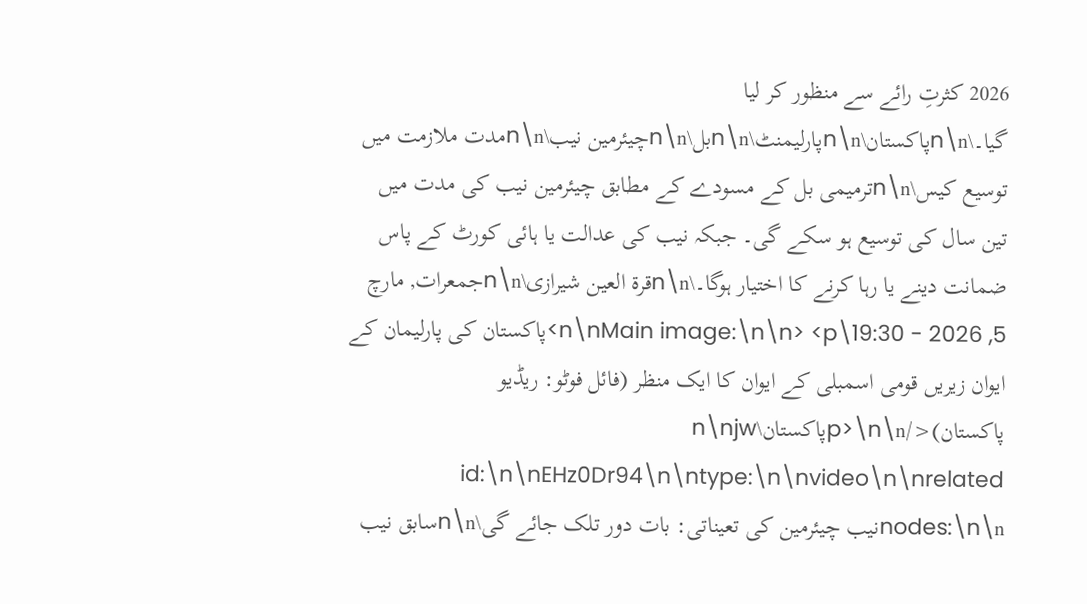2026 کثرتِ رائے سے منظور کر لیا گیا۔\n\nپاکستان\n\nپارلیمنٹ\n\nبل\n\nچیئرمین نیب\n\nمدت ملازمت میں توسیع کیس\n\nترمیمی بل کے مسودے کے مطابق چیئرمین نیب کی مدت میں تین سال کی توسیع ہو سکے گی۔ جبکہ نیب کی عدالت یا ہائی کورٹ کے پاس ضمانت دینے یا رہا کرنے کا اختیار ہوگا۔\n\nقرۃ العین شیرازی\n\nجمعرات, مارچ 5, 2026 - 19:30\n\nMain image:\n\n> <p>پاکستان کی پارلیمان کے ایوان زیریں قومی اسمبلی کے ایوان کا ایک منظر (فائل فوٹو: ریڈیو پاکستان)</p>\n\nپاکستان\n\njw id:\n\nEHz0Dr94\n\ntype:\n\nvideo\n\nrelated nodes:\n\nنیب چیئرمین کی تعیناتی: بات دور تلک جائے گی\n\nسابق نیب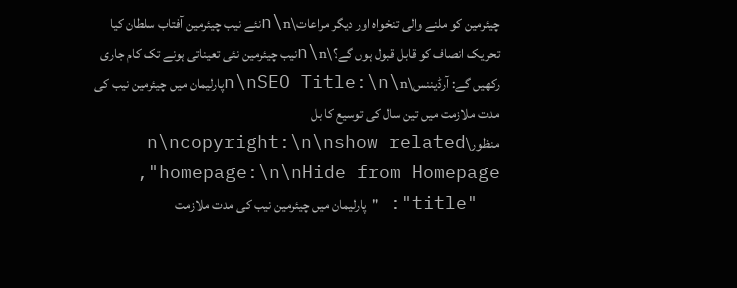چیئرمین کو ملنے والی تنخواہ اور دیگر مراعات\n\nنئے نیب چیئرمین آفتاب سلطان کیا تحریک انصاف کو قابل قبول ہوں گے؟\n\nنیب چیئرمین نئی تعیناتی ہونے تک کام جاری رکھیں گے: آرڈیننس\n\nSEO Title:\n\nپارلیمان میں چیئرمین نیب کی مدت ملازمت میں تین سال کی توسیع کا بل منظور\n\ncopyright:\n\nshow related homepage:\n\nHide from Homepage",
  "title": "پارلیمان میں چیئرمین نیب کی مدت ملازمت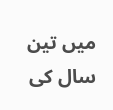میں تین سال کی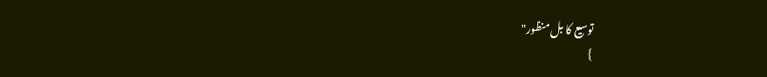توسیع کا بل منظور"
}